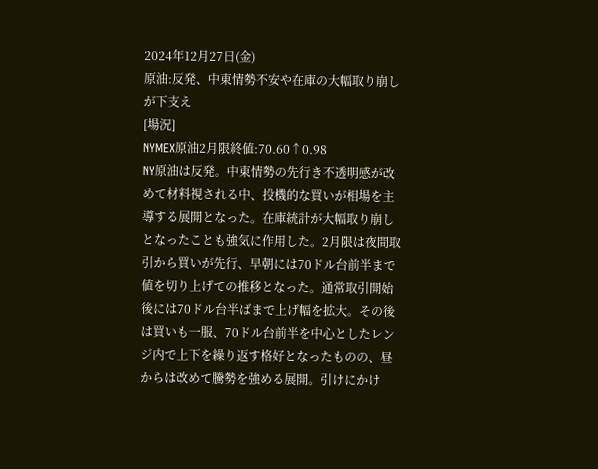2024年12月27日(金)
原油:反発、中東情勢不安や在庫の大幅取り崩しが下支え
[場況]
NYMEX原油2月限終値:70.60↑0.98
NY原油は反発。中東情勢の先行き不透明感が改めて材料視される中、投機的な買いが相場を主導する展開となった。在庫統計が大幅取り崩しとなったことも強気に作用した。2月限は夜間取引から買いが先行、早朝には70ドル台前半まで値を切り上げての推移となった。通常取引開始後には70ドル台半ばまで上げ幅を拡大。その後は買いも一服、70ドル台前半を中心としたレンジ内で上下を繰り返す格好となったものの、昼からは改めて騰勢を強める展開。引けにかけ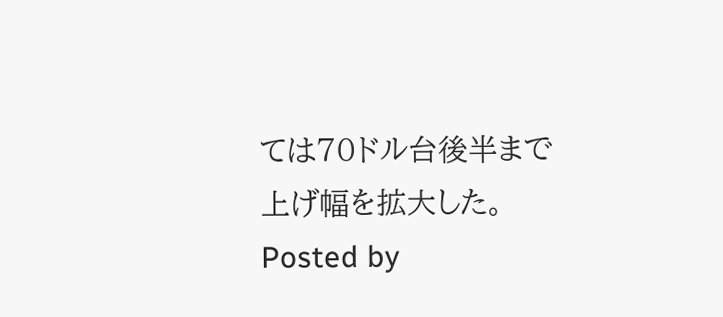ては70ドル台後半まで上げ幅を拡大した。
Posted by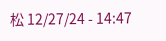松 12/27/24 - 14:47